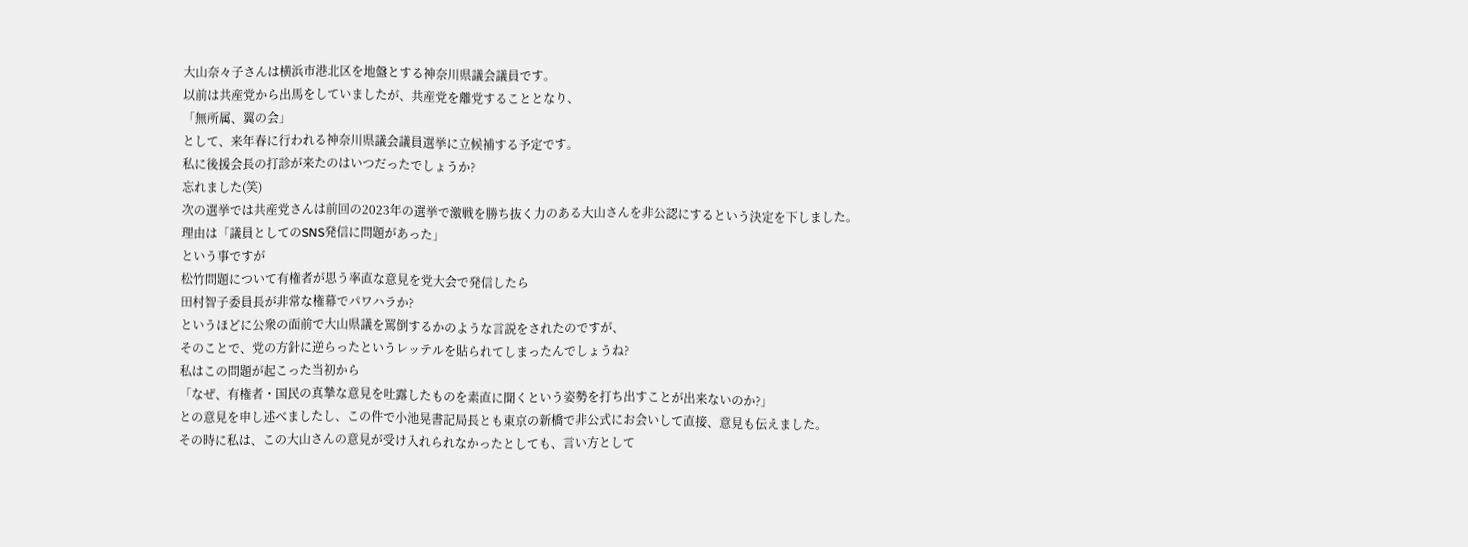大山奈々子さんは横浜市港北区を地盤とする神奈川県議会議員です。
以前は共産党から出馬をしていましたが、共産党を離党することとなり、
「無所属、翼の会」
として、来年春に行われる神奈川県議会議員選挙に立候補する予定です。
私に後援会長の打診が来たのはいつだったでしょうか?
忘れました(笑)
次の選挙では共産党さんは前回の2023年の選挙で激戦を勝ち抜く力のある大山さんを非公認にするという決定を下しました。
理由は「議員としてのSNS発信に問題があった」
という事ですが
松竹問題について有権者が思う率直な意見を党大会で発信したら
田村智子委員長が非常な権幕でパワハラか?
というほどに公衆の面前で大山県議を罵倒するかのような言説をされたのですが、
そのことで、党の方針に逆らったというレッテルを貼られてしまったんでしょうね?
私はこの問題が起こった当初から
「なぜ、有権者・国民の真摯な意見を吐露したものを素直に聞くという姿勢を打ち出すことが出来ないのか?」
との意見を申し述べましたし、この件で小池晃書記局長とも東京の新橋で非公式にお会いして直接、意見も伝えました。
その時に私は、この大山さんの意見が受け入れられなかったとしても、言い方として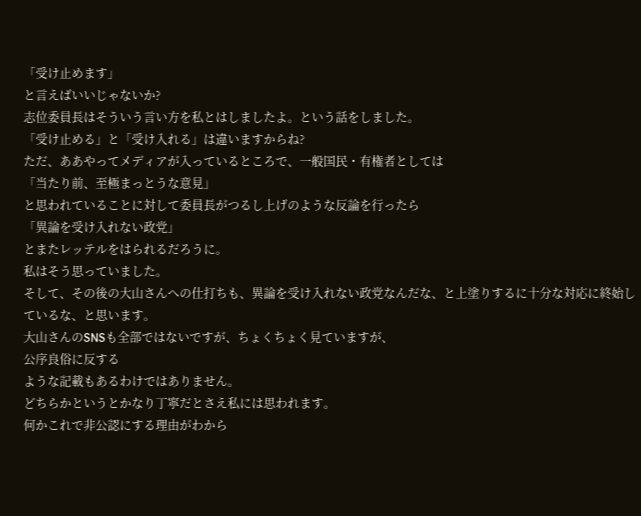「受け止めます」
と言えばいいじゃないか?
志位委員長はそういう言い方を私とはしましたよ。という話をしました。
「受け止める」と「受け入れる」は違いますからね?
ただ、ああやってメディアが入っているところで、一般国民・有権者としては
「当たり前、至極まっとうな意見」
と思われていることに対して委員長がつるし上げのような反論を行ったら
「異論を受け入れない政党」
とまたレッテルをはられるだろうに。
私はそう思っていました。
そして、その後の大山さんへの仕打ちも、異論を受け入れない政党なんだな、と上塗りするに十分な対応に終始しているな、と思います。
大山さんのSNSも全部ではないですが、ちょくちょく見ていますが、
公序良俗に反する
ような記載もあるわけではありません。
どちらかというとかなり丁寧だとさえ私には思われます。
何かこれで非公認にする理由がわから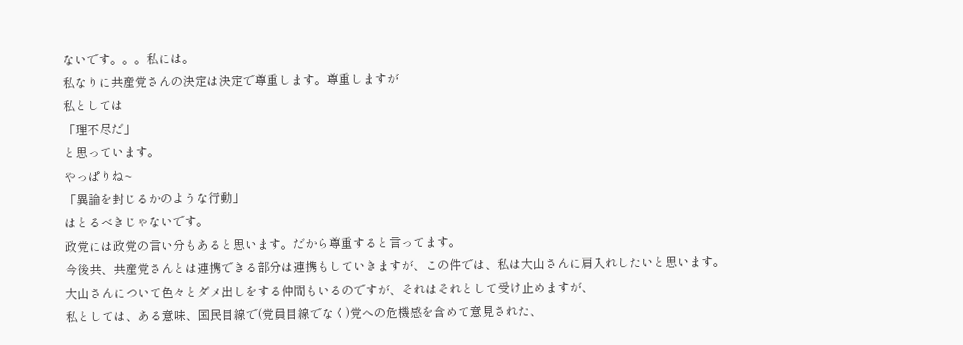ないです。。。私には。
私なりに共産党さんの決定は決定で尊重します。尊重しますが
私としては
「理不尽だ」
と思っています。
やっぱりね~
「異論を封じるかのような行動」
はとるべきじゃないです。
政党には政党の言い分もあると思います。だから尊重すると言ってます。
今後共、共産党さんとは連携できる部分は連携もしていきますが、この件では、私は大山さんに肩入れしたいと思います。
大山さんについて色々とダメ出しをする仲間もいるのですが、それはそれとして受け止めますが、
私としては、ある意味、国民目線で(党員目線でなく)党への危機感を含めて意見された、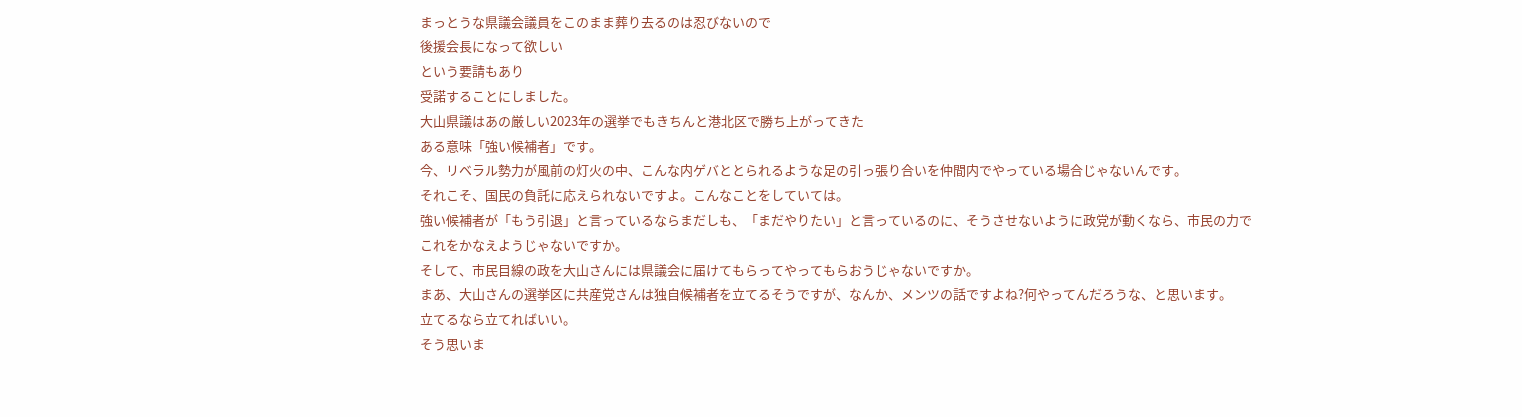まっとうな県議会議員をこのまま葬り去るのは忍びないので
後援会長になって欲しい
という要請もあり
受諾することにしました。
大山県議はあの厳しい2023年の選挙でもきちんと港北区で勝ち上がってきた
ある意味「強い候補者」です。
今、リベラル勢力が風前の灯火の中、こんな内ゲバととられるような足の引っ張り合いを仲間内でやっている場合じゃないんです。
それこそ、国民の負託に応えられないですよ。こんなことをしていては。
強い候補者が「もう引退」と言っているならまだしも、「まだやりたい」と言っているのに、そうさせないように政党が動くなら、市民の力でこれをかなえようじゃないですか。
そして、市民目線の政を大山さんには県議会に届けてもらってやってもらおうじゃないですか。
まあ、大山さんの選挙区に共産党さんは独自候補者を立てるそうですが、なんか、メンツの話ですよね?何やってんだろうな、と思います。
立てるなら立てればいい。
そう思いま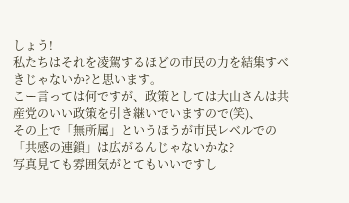しょう!
私たちはそれを凌駕するほどの市民の力を結集すべきじゃないか?と思います。
こー言っては何ですが、政策としては大山さんは共産党のいい政策を引き継いでいますので(笑)、
その上で「無所属」というほうが市民レベルでの「共感の連鎖」は広がるんじゃないかな?
写真見ても雰囲気がとてもいいですし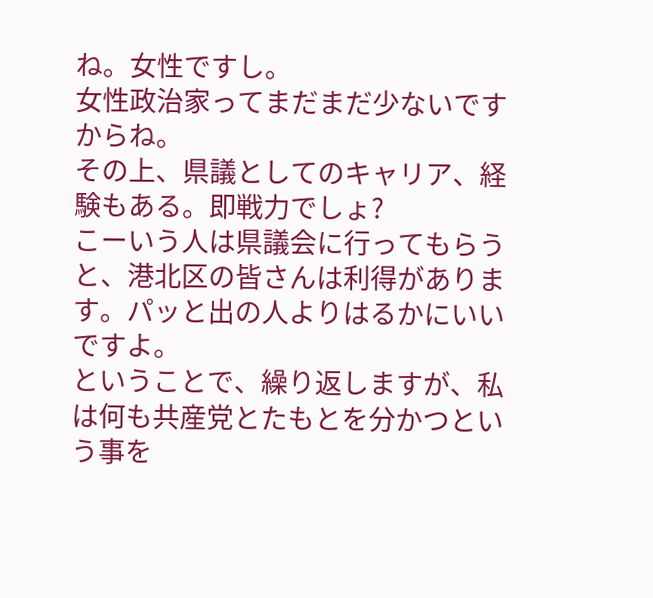ね。女性ですし。
女性政治家ってまだまだ少ないですからね。
その上、県議としてのキャリア、経験もある。即戦力でしょ?
こーいう人は県議会に行ってもらうと、港北区の皆さんは利得があります。パッと出の人よりはるかにいいですよ。
ということで、繰り返しますが、私は何も共産党とたもとを分かつという事を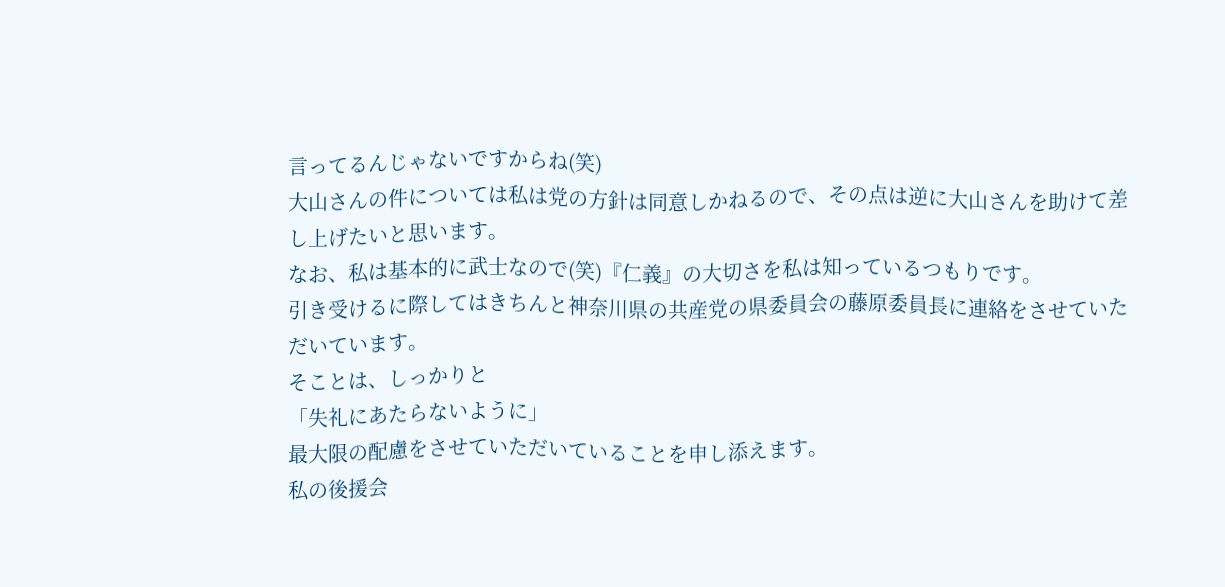言ってるんじゃないですからね(笑)
大山さんの件については私は党の方針は同意しかねるので、その点は逆に大山さんを助けて差し上げたいと思います。
なお、私は基本的に武士なので(笑)『仁義』の大切さを私は知っているつもりです。
引き受けるに際してはきちんと神奈川県の共産党の県委員会の藤原委員長に連絡をさせていただいています。
そことは、しっかりと
「失礼にあたらないように」
最大限の配慮をさせていただいていることを申し添えます。
私の後援会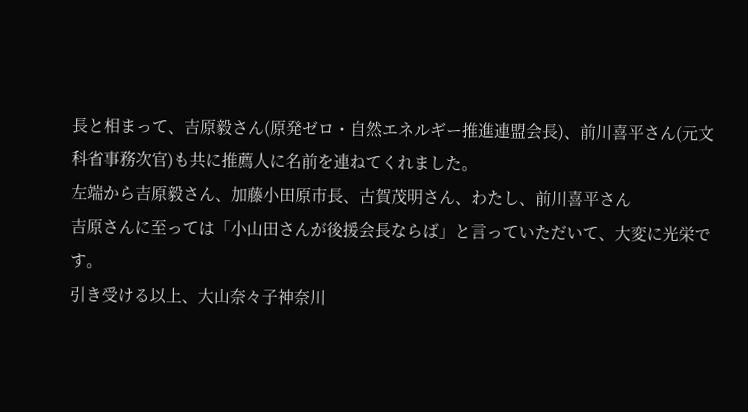長と相まって、吉原毅さん(原発ゼロ・自然エネルギー推進連盟会長)、前川喜平さん(元文科省事務次官)も共に推薦人に名前を連ねてくれました。
左端から吉原毅さん、加藤小田原市長、古賀茂明さん、わたし、前川喜平さん
吉原さんに至っては「小山田さんが後援会長ならば」と言っていただいて、大変に光栄です。
引き受ける以上、大山奈々子神奈川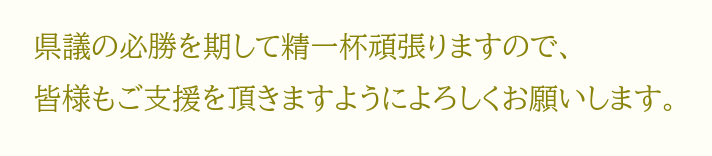県議の必勝を期して精一杯頑張りますので、
皆様もご支援を頂きますようによろしくお願いします。